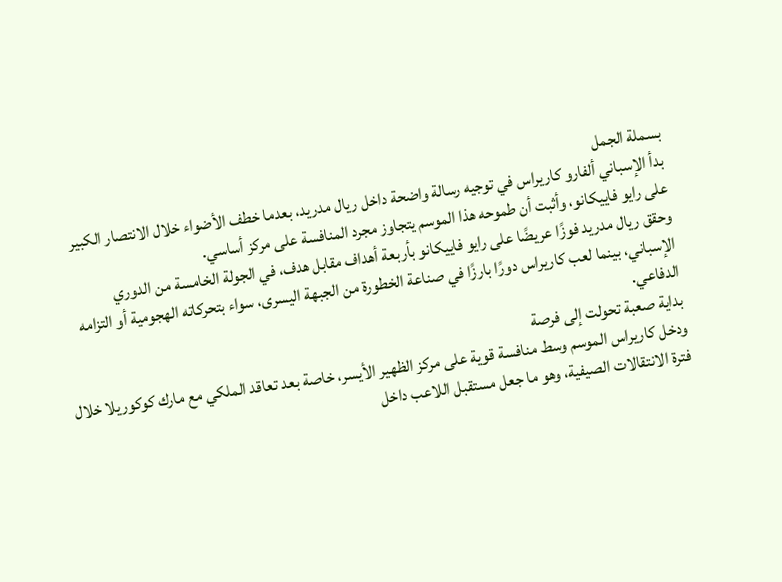بسملة الجمل
بدأ الإسباني ألفارو كاريراس في توجيه رسالة واضحة داخل ريال مدريد، بعدما خطف الأضواء خلال الانتصار الكبير على رايو فاييكانو، وأثبت أن طموحه هذا الموسم يتجاوز مجرد المنافسة على مركز أساسي.
وحقق ريال مدريد فوزًا عريضًا على رايو فاييكانو بأربعة أهداف مقابل هدف، في الجولة الخامسة من الدوري الإسباني، بينما لعب كاريراس دورًا بارزًا في صناعة الخطورة من الجبهة اليسرى، سواء بتحركاته الهجومية أو التزامه الدفاعي.
بداية صعبة تحولت إلى فرصة
ودخل كاريراس الموسم وسط منافسة قوية على مركز الظهير الأيسر، خاصة بعد تعاقد الملكي مع مارك كوكوريلا خلال فترة الانتقالات الصيفية، وهو ما جعل مستقبل اللاعب داخل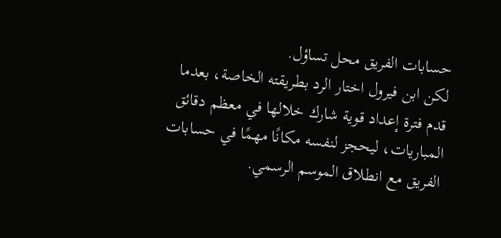حسابات الفريق محل تساؤل.
لكن ابن فيرول اختار الرد بطريقته الخاصة، بعدما قدم فترة إعداد قوية شارك خلالها في معظم دقائق المباريات، ليحجز لنفسه مكانًا مهمًا في حسابات الفريق مع انطلاق الموسم الرسمي.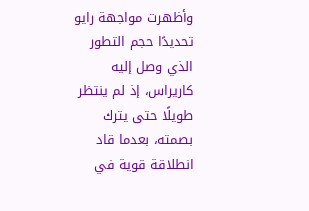وأظهرت مواجهة رايو تحديدًا حجم التطور الذي وصل إليه كاريراس، إذ لم ينتظر طويلًا حتى يترك بصمته، بعدما قاد انطلاقة قوية في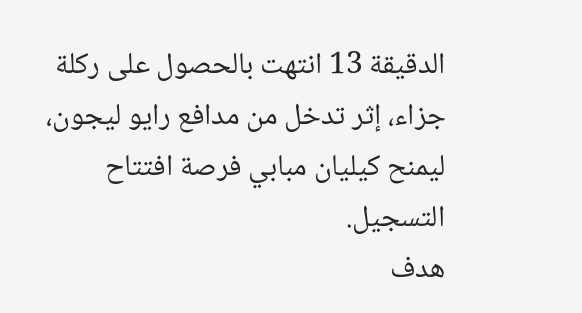الدقيقة 13 انتهت بالحصول على ركلة جزاء، إثر تدخل من مدافع رايو ليجون، ليمنح كيليان مبابي فرصة افتتاح التسجيل.
هدف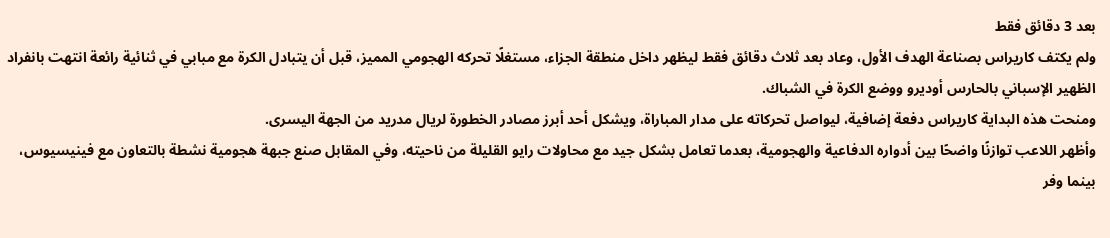بعد 3 دقائق فقط
ولم يكتف كاريراس بصناعة الهدف الأول، وعاد بعد ثلاث دقائق فقط ليظهر داخل منطقة الجزاء، مستغلًا تحركه الهجومي المميز، قبل أن يتبادل الكرة مع مبابي في ثنائية رائعة انتهت بانفراد الظهير الإسباني بالحارس أوديرو ووضع الكرة في الشباك.
ومنحت هذه البداية كاريراس دفعة إضافية، ليواصل تحركاته على مدار المباراة، ويشكل أحد أبرز مصادر الخطورة لريال مدريد من الجهة اليسرى.
وأظهر اللاعب توازنًا واضحًا بين أدواره الدفاعية والهجومية، بعدما تعامل بشكل جيد مع محاولات رايو القليلة من ناحيته، وفي المقابل صنع جبهة هجومية نشطة بالتعاون مع فينيسيوس، بينما وفر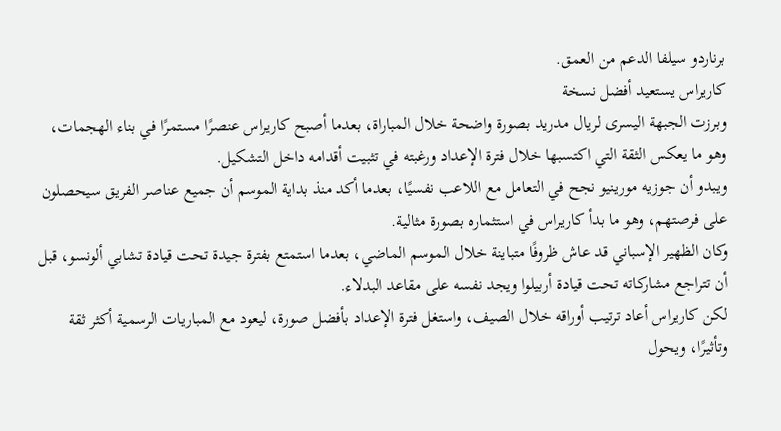برناردو سيلفا الدعم من العمق.
كاريراس يستعيد أفضل نسخة
وبرزت الجبهة اليسرى لريال مدريد بصورة واضحة خلال المباراة، بعدما أصبح كاريراس عنصرًا مستمرًا في بناء الهجمات، وهو ما يعكس الثقة التي اكتسبها خلال فترة الإعداد ورغبته في تثبيت أقدامه داخل التشكيل.
ويبدو أن جوزيه مورينيو نجح في التعامل مع اللاعب نفسيًا، بعدما أكد منذ بداية الموسم أن جميع عناصر الفريق سيحصلون على فرصتهم، وهو ما بدأ كاريراس في استثماره بصورة مثالية.
وكان الظهير الإسباني قد عاش ظروفًا متباينة خلال الموسم الماضي، بعدما استمتع بفترة جيدة تحت قيادة تشابي ألونسو، قبل أن تتراجع مشاركاته تحت قيادة أربيلوا ويجد نفسه على مقاعد البدلاء.
لكن كاريراس أعاد ترتيب أوراقه خلال الصيف، واستغل فترة الإعداد بأفضل صورة، ليعود مع المباريات الرسمية أكثر ثقة وتأثيرًا، ويحول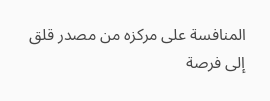المنافسة على مركزه من مصدر قلق إلى فرصة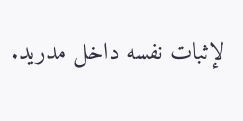لإثبات نفسه داخل مدريد.